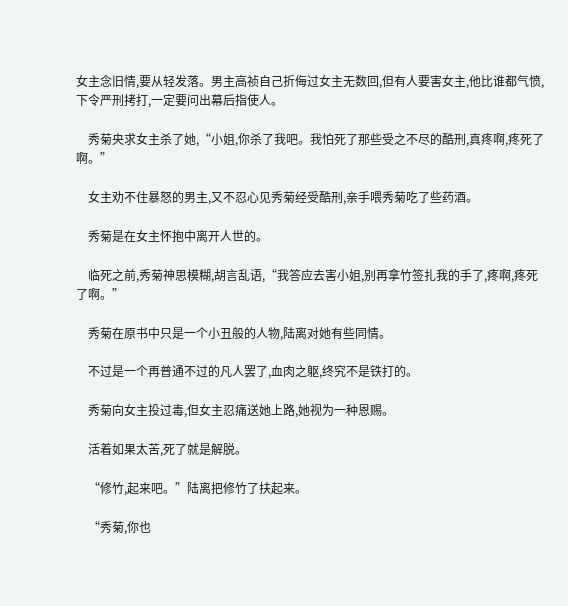女主念旧情,要从轻发落。男主高祯自己折侮过女主无数回,但有人要害女主,他比谁都气愤,下令严刑拷打,一定要问出幕后指使人。

    秀菊央求女主杀了她,“小姐,你杀了我吧。我怕死了那些受之不尽的酷刑,真疼啊,疼死了啊。”

    女主劝不住暴怒的男主,又不忍心见秀菊经受酷刑,亲手喂秀菊吃了些药酒。

    秀菊是在女主怀抱中离开人世的。

    临死之前,秀菊神思模糊,胡言乱语,“我答应去害小姐,别再拿竹签扎我的手了,疼啊,疼死了啊。”

    秀菊在原书中只是一个小丑般的人物,陆离对她有些同情。

    不过是一个再普通不过的凡人罢了,血肉之躯,终究不是铁打的。

    秀菊向女主投过毒,但女主忍痛送她上路,她视为一种恩赐。

    活着如果太苦,死了就是解脱。

    “修竹,起来吧。”陆离把修竹了扶起来。

    “秀菊,你也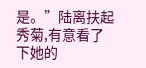是。”陆离扶起秀菊,有意看了下她的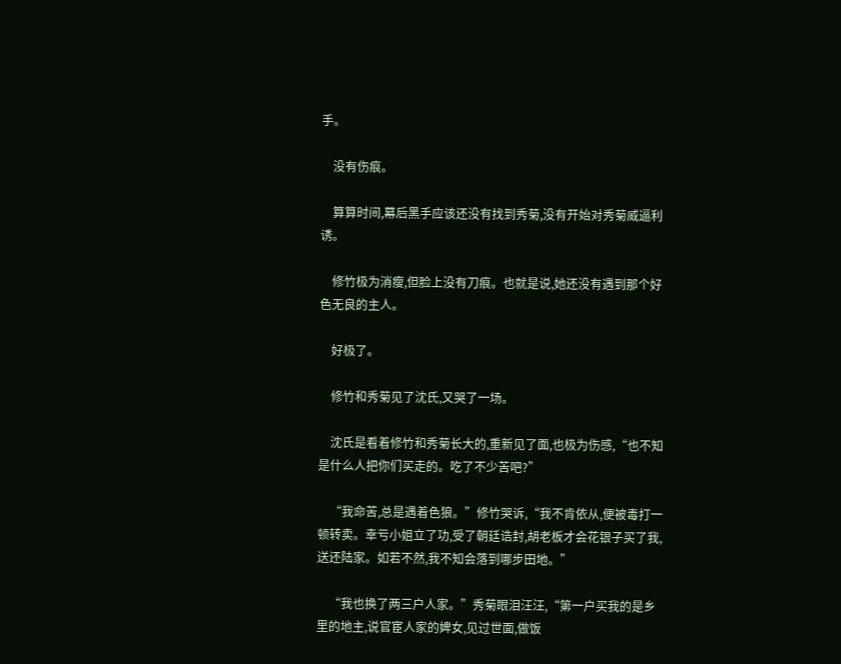手。

    没有伤痕。

    算算时间,幕后黑手应该还没有找到秀菊,没有开始对秀菊威逼利诱。

    修竹极为消瘦,但脸上没有刀痕。也就是说,她还没有遇到那个好色无良的主人。

    好极了。

    修竹和秀菊见了沈氏,又哭了一场。

    沈氏是看着修竹和秀菊长大的,重新见了面,也极为伤感,“也不知是什么人把你们买走的。吃了不少苦吧?”

    “我命苦,总是遇着色狼。”修竹哭诉,“我不肯依从,便被毒打一顿转卖。幸亏小姐立了功,受了朝廷诰封,胡老板才会花银子买了我,送还陆家。如若不然,我不知会落到哪步田地。”

    “我也换了两三户人家。”秀菊眼泪汪汪,“第一户买我的是乡里的地主,说官宦人家的婢女,见过世面,做饭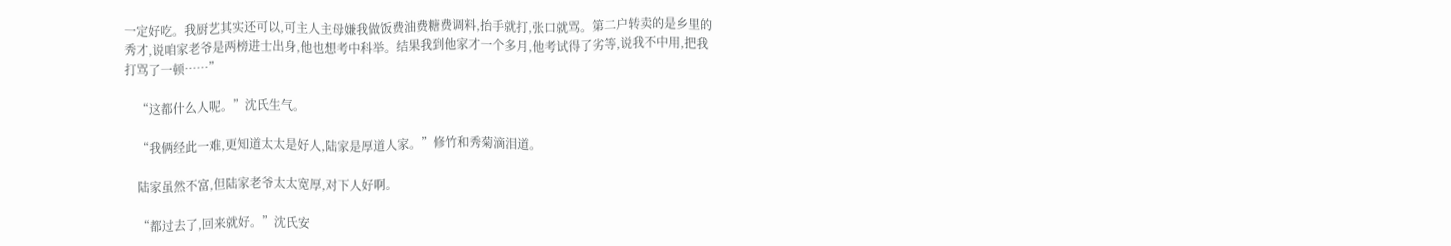一定好吃。我厨艺其实还可以,可主人主母嫌我做饭费油费糖费调料,抬手就打,张口就骂。第二户转卖的是乡里的秀才,说咱家老爷是两榜进士出身,他也想考中科举。结果我到他家才一个多月,他考试得了劣等,说我不中用,把我打骂了一顿……”

    “这都什么人呢。”沈氏生气。

    “我俩经此一难,更知道太太是好人,陆家是厚道人家。”修竹和秀菊滴泪道。

    陆家虽然不富,但陆家老爷太太宽厚,对下人好啊。

    “都过去了,回来就好。”沈氏安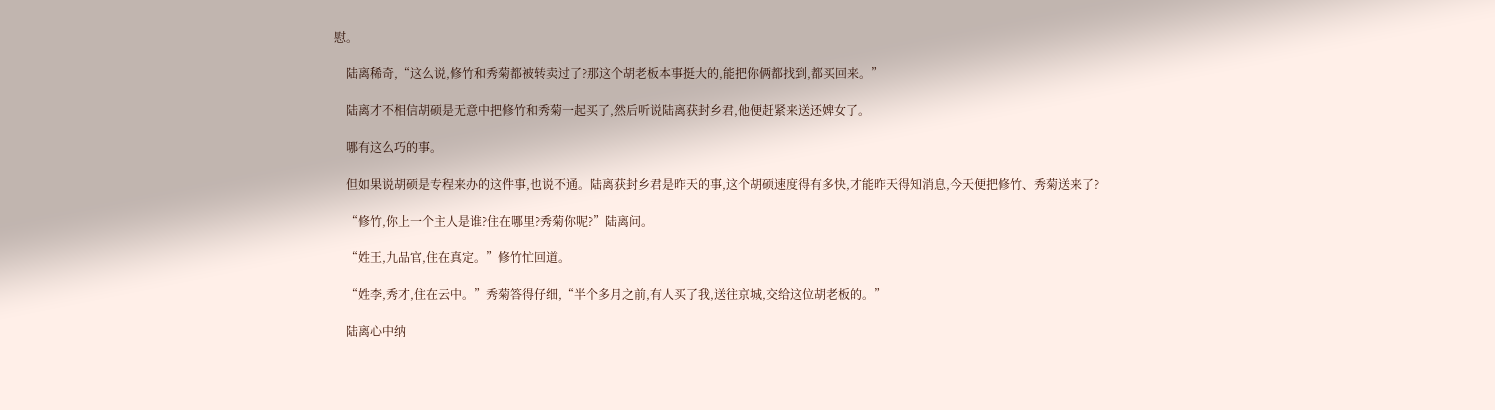慰。

    陆离稀奇,“这么说,修竹和秀菊都被转卖过了?那这个胡老板本事挺大的,能把你俩都找到,都买回来。”

    陆离才不相信胡硕是无意中把修竹和秀菊一起买了,然后听说陆离获封乡君,他便赶紧来送还婢女了。

    哪有这么巧的事。

    但如果说胡硕是专程来办的这件事,也说不通。陆离获封乡君是昨天的事,这个胡硕速度得有多快,才能昨天得知消息,今天便把修竹、秀菊送来了?

    “修竹,你上一个主人是谁?住在哪里?秀菊你呢?”陆离问。

    “姓王,九品官,住在真定。”修竹忙回道。

    “姓李,秀才,住在云中。”秀菊答得仔细,“半个多月之前,有人买了我,送往京城,交给这位胡老板的。”

    陆离心中纳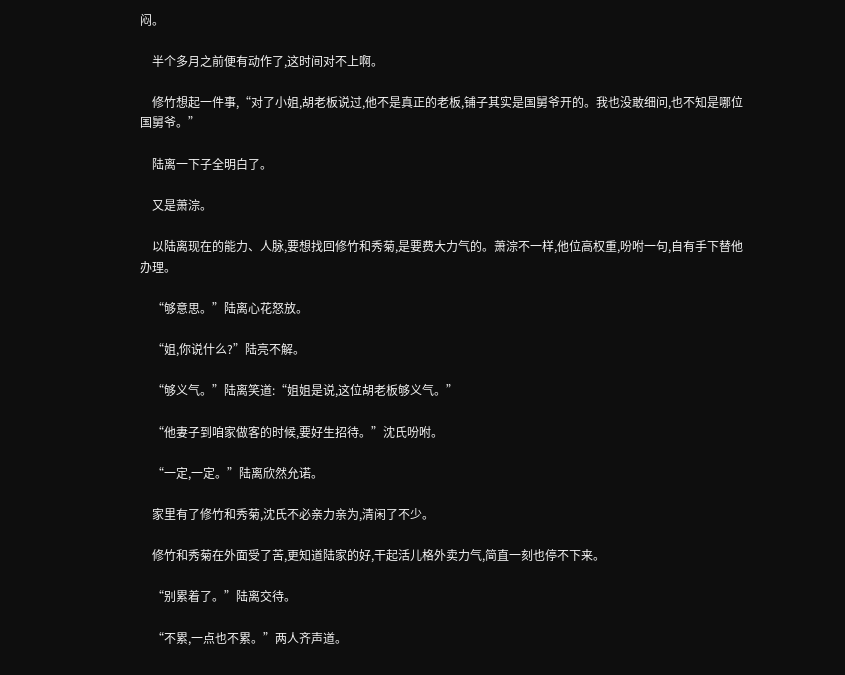闷。

    半个多月之前便有动作了,这时间对不上啊。

    修竹想起一件事,“对了小姐,胡老板说过,他不是真正的老板,铺子其实是国舅爷开的。我也没敢细问,也不知是哪位国舅爷。”

    陆离一下子全明白了。

    又是萧淙。

    以陆离现在的能力、人脉,要想找回修竹和秀菊,是要费大力气的。萧淙不一样,他位高权重,吩咐一句,自有手下替他办理。

    “够意思。”陆离心花怒放。

    “姐,你说什么?”陆亮不解。

    “够义气。”陆离笑道:“姐姐是说,这位胡老板够义气。”

    “他妻子到咱家做客的时候,要好生招待。”沈氏吩咐。

    “一定,一定。”陆离欣然允诺。

    家里有了修竹和秀菊,沈氏不必亲力亲为,清闲了不少。

    修竹和秀菊在外面受了苦,更知道陆家的好,干起活儿格外卖力气,简直一刻也停不下来。

    “别累着了。”陆离交待。

    “不累,一点也不累。”两人齐声道。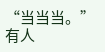“当当当。”有人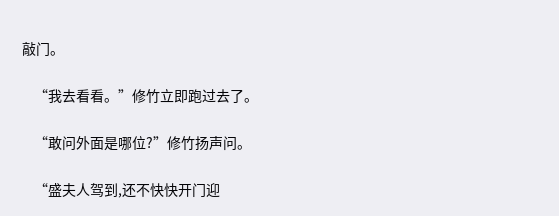敲门。

    “我去看看。”修竹立即跑过去了。

    “敢问外面是哪位?”修竹扬声问。

    “盛夫人驾到,还不快快开门迎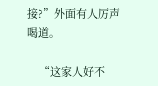接?”外面有人厉声喝道。

    “这家人好不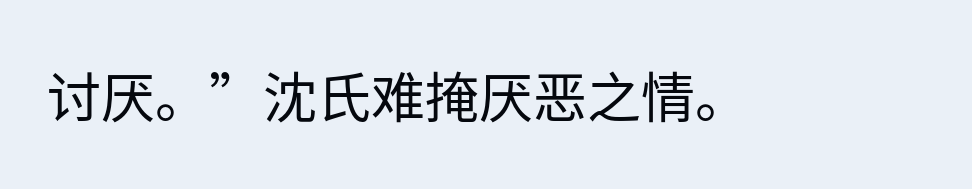讨厌。”沈氏难掩厌恶之情。